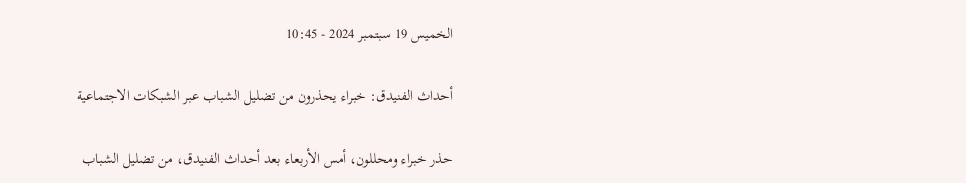الخميس 19 سبتمبر 2024 - 10:45

أحداث الفنيدق: خبراء يحذرون من تضليل الشباب عبر الشبكات الاجتماعية

حذر خبراء ومحللون، أمس الأربعاء بعد أحداث الفنيدق، من تضليل الشباب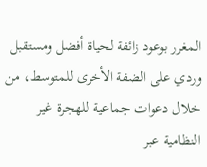المغرر بوعود زائفة لحياة أفضل ومستقبل وردي على الضفة الأخرى للمتوسط، من خلال دعوات جماعية للهجرة غير النظامية عبر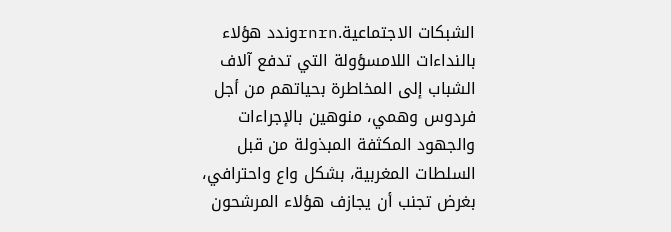الشبكات الاجتماعية.rnrnوندد هؤلاء بالنداءات اللامسؤولة التي تدفع آلاف الشباب إلى المخاطرة بحياتهم من أجل فردوس وهمي، منوهين بالإجراءات والجهود المكثفة المبذولة من قبل السلطات المغربية، بشكل واع واحترافي، بغرض تجنب أن يجازف هؤلاء المرشحون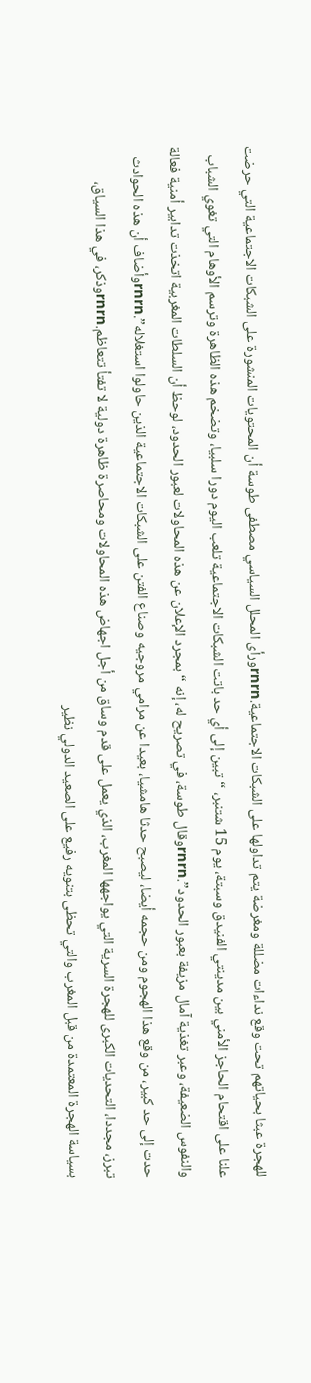للهجرة عبثا بحياتهم تحت وقع نداءات مضللة ومغرضة يتم تداولها على الشبكات الاجتماعية.rnrnورأى المحلل السياسي مصطفى طوسة أن المحتويات المنشورة على الشبكات الاجتماعية التي حرضت علنا على اقتحام الحاجز الأمني بين مدينتي الفنيدق وسبتة، يوم 15 شتنبر، “تبين إلى أي حد باتت الشبكات الاجتماعية تلعب اليوم دورا سلبيا، وتضخم هذه الظاهرة وترسم الأوهام التي تغوي الشباب والنفوس الضعيفة، وعبر تغذية آمال مزيفة بعبور الحدود”.rnrnوقال طوسة، في تصريح له، إنه “بمجرد الإعلان عن هذه المحاولات لعبور الحدود، لوحظ أن السلطات المغربية اتخذت تدابير أمنية فعالة حدت إلى حد كبير، من وقع هذا الهجوم ومن حجمه أيضا، ليصبح حدثا هامشيا، بعيدا عن مرامي مروجيه وصناع الفتن على الشبكات الاجتماعية الذين حاولوا استغلاله”.rnrnوأضاف أن هذه الحوادث تبرز، مجددا، التحديات الكبرى للهجرة السرية التي يواجهها المغرب، الذي يعمل على قدم وساق من أجل اجهاض هذه المحاولات ومحاصرة ظاهرة دولية لا تفتأ تتعاظم.rnrnوذكر، في هذا السياق، بسياسة الهجرة المعتمدة من قبل المغرب والتي تحظى بتنويه رفيع على الصعيد الدولي نظير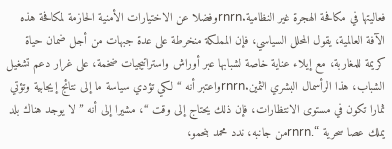فعاليتها في مكافحة الهجرة غير النظامية.rnrnوفضلا عن الاختيارات الأمنية الحازمة لمكافحة هذه الآفة العالمية، يقول المحلل السياسي، فإن المملكة منخرطة على عدة جبهات من أجل ضمان حياة كريمة للمغاربة، مع إيلاء عناية خاصة لشبابها عبر أوراش واستراتيجيات ضخمة، على غرار دعم تشغيل الشباب، هذا الرأسمال البشري الثمين.rnrnواعتبر أنه “لكي تؤدي سياسة ما إلى نتائج إيجابية وتؤتي ثمارا تكون في مستوى الانتظارات، فإن ذلك يحتاج إلى وقت “، مشيرا إلى أنه ” لا يوجد هناك بلد يملك عصا سحرية “.rnrnمن جانبه، ندد محمد بنحمو،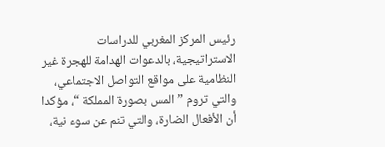رئيس المركز المغربي للدراسات الاستراتيجية، بالدعوات الهدامة للهجرة غير النظامية على مواقع التواصل الاجتماعي، والتي تروم ” المس بصورة المملكة “، مؤكدا أن الأفعال الضارة، والتي تنم عن سوء نية،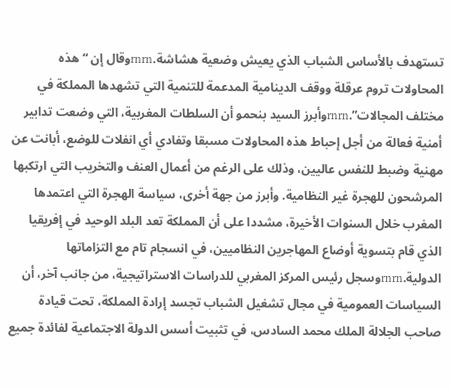تستهدف بالأساس الشباب الذي يعيش وضعية هشاشة.rnrnوقال إن “هذه المحاولات تروم عرقلة ووقف الدينامية المدعمة للتنمية التي تشهدها المملكة في مختلف المجالات”.rnrnوأبرز السيد بنحمو أن السلطات المغربية، التي وضعت تدابير أمنية فعالة من أجل إحباط هذه المحاولات مسبقا وتفادي أي انفلات للوضع، أبانت عن مهنية وضبط للنفس عاليين، وذلك على الرغم من أعمال العنف والتخريب التي ارتكبها المرشحون للهجرة غير النظامية. وأبرز من جهة أخرى، سياسة الهجرة التي اعتمدها المغرب خلال السنوات الأخيرة، مشددا على أن المملكة تعد البلد الوحيد في إفريقيا الذي قام بتسوية أوضاع المهاجرين النظاميين، في انسجام تام مع التزاماتها الدولية.rnrnوسجل رئيس المركز المغربي للدراسات الاستراتيجية، من جانب آخر، أن السياسات العمومية في مجال تشغيل الشباب تجسد إرادة المملكة، تحت قيادة صاحب الجلالة الملك محمد السادس، في تثبيت أسس الدولة الاجتماعية لفائدة جميع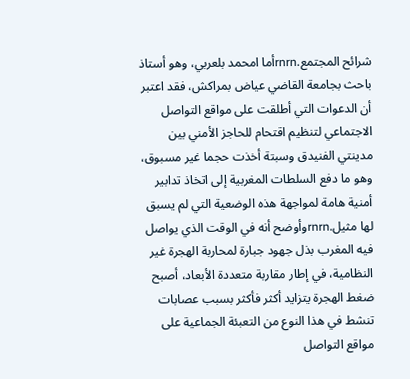شرائح المجتمع.rnrnأما امحمد بلعربي، وهو أستاذ باحث بجامعة القاضي عياض بمراكش، فقد اعتبر أن الدعوات التي أطلقت على مواقع التواصل الاجتماعي لتنظيم اقتحام للحاجز الأمني بين مدينتي الفنيدق وسبتة أخذت حجما غير مسبوق، وهو ما دفع السلطات المغربية إلى اتخاذ تدابير أمنية هامة لمواجهة هذه الوضعية التي لم يسبق لها مثيل.rnrnوأوضح أنه في الوقت الذي يواصل فيه المغرب بذل جهود جبارة لمحاربة الهجرة غير النظامية، في إطار مقاربة متعددة الأبعاد، أصبح ضغط الهجرة يتزايد أكثر فأكثر بسبب عصابات تنشط في هذا النوع من التعبئة الجماعية على مواقع التواصل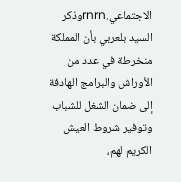الاجتماعي.rnrnوذكر السيد بلعربي بأن المملكة منخرطة في عدد من الأوراش والبرامج الهادفة إلى ضمان الشغل للشباب وتوفير شروط العيش الكريم لهم،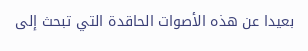بعيدا عن هذه الأصوات الحاقدة التي تبحث إلى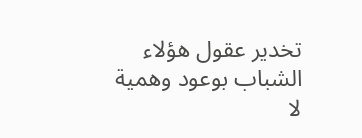تخدير عقول هؤلاء الشباب بوعود وهمية لا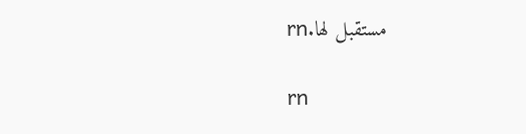مستقبل لها.rn

rn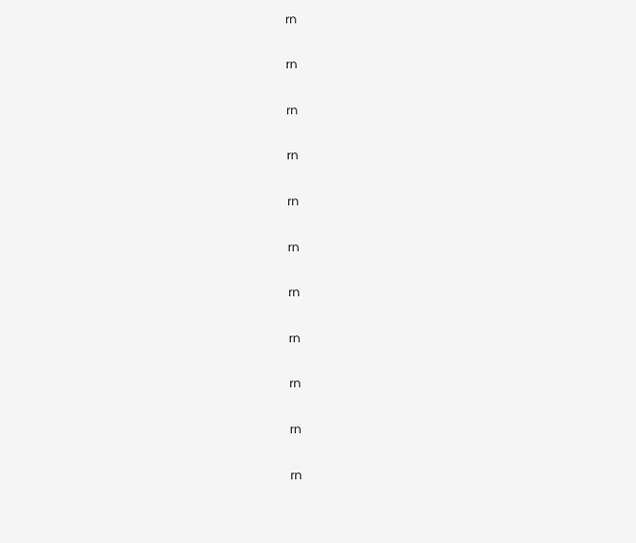rn

rn

rn

rn

rn

rn

rn

rn

rn

rn

rn